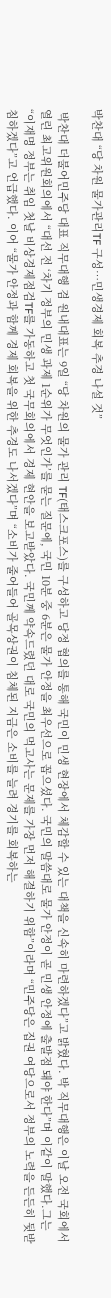박찬대 “당 차원 물가관리TF 구성…민생경제 회복 추경 나설 것”

 박찬대 더불어민주당 대표 직무대행 겸 원내대표는 9일 “당 차원의 물가 관리 TF(태스크포스)를 구성하고 당정 협의를 통해 국민이 민생 현장에서 체감할 수 있는 대책을 신속히 마련하겠다”고 밝혔다. 박 직무대행은 이날 오전 국회에서 열린 최고위원회의에서 “대선 전 ‘차기 정부의 민생 과제 1순위가 무엇인가’를 묻는 질문에, 국민 10분 중 6분은 물가 안정을 최우선으로 꼽으셨다. 국민의 말씀대로 물가 안정이 곧 민생 안정에 출발점 돼야 한다”며 이같이 말했다.그는 “이재명 정부는 취임 첫날 비상경제점검TF를 가동하고 첫 국무회의에서 경제 현안을 보고받았다. 국민께 약속드렸던 대로 국민의 먹고사는 문제를 가장 먼저 해결하기 위함”이라며 “민주당은 집권 여당으로서 정부의 노력을 든든히 뒷받침하겠다”고 언급했다. 이어 “물가 안정과 함께 경제 회복을 위한 추경도 나서겠다”며 “소비가 줄어들어 골목상권이 침체된 지금은 소비를 늘려 경기를 회복하는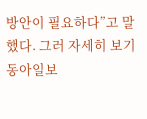방안이 필요하다”고 말했다. 그러 자세히 보기
동아일보